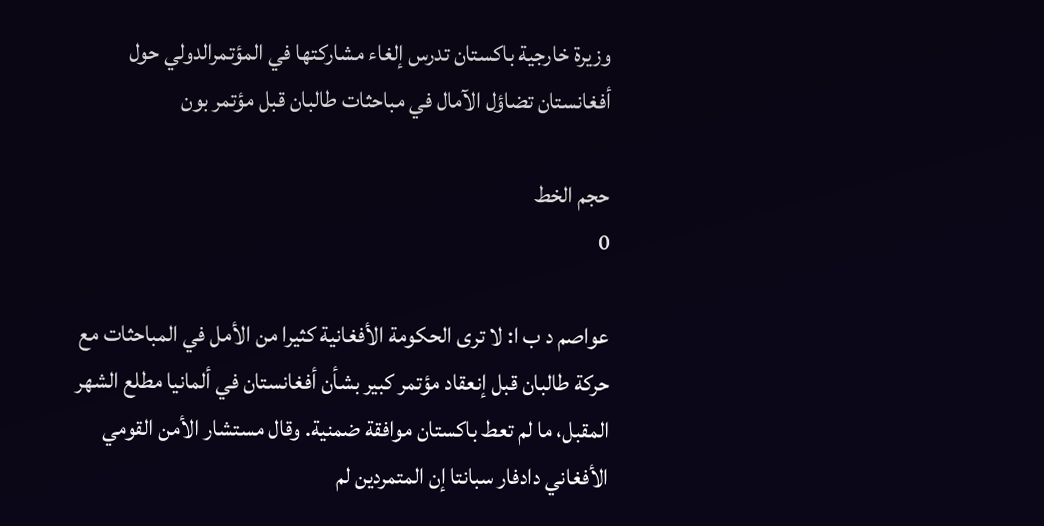وزيرة خارجية باكستان تدرس إلغاء مشاركتها في المؤتمرالدولي حول أفغانستان تضاؤل الآمال في مباحثات طالبان قبل مؤتمر بون

حجم الخط
0

عواصم د ب ا: لا ترى الحكومة الأفغانية كثيرا من الأمل في المباحثات مع حركة طالبان قبل إنعقاد مؤتمر كبير بشأن أفغانستان في ألمانيا مطلع الشهر المقبل، ما لم تعط باكستان موافقة ضمنية. وقال مستشار الأمن القومي الأفغاني دادفار سبانتا إن المتمردين لم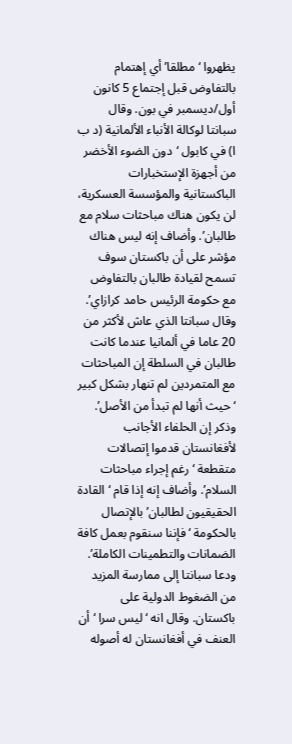يظهروا ‘مطلقا’ أي إهتمام بالتفاوض قبل إجتماع 5 كانون أول/ديسمبر في بون. وقال سبانتا لوكالة الأنباء الألمانية (د ب ا) في كابول ‘دون الضوء الأخضر من أجهزة الإستخبارات الباكستانية والمؤسسة العسكرية، لن يكون هناك مباحثات سلام مع طالبان’. وأضاف إنه ليس هناك مؤشر على أن باكستان سوف تسمح لقيادة طالبان بالتفاوض مع حكومة الرئيس حامد كرازاي’. وقال سبانتا الذي عاش لأكثر من 20 عاما في ألمانيا عندما كانت طالبان في السلطة إن المباحثات مع المتمردين لم تنهار بشكل كبير ‘حيث أنها لم تبدأ من الأصل’. وذكر إن الحلفاء الأجانب لأفغانستان قدموا إتصالات متقطعة ‘رغم إجراء مباحثات السلام’. وأضاف إنه إذا قام ‘القادة الحقيقيون لطالبان’ بالإتصال بالحكومة ‘فإننا سنقوم بعمل كافة الضمانات والتطمينات الكاملة’. ودعا سبانتا إلى ممارسة المزيد من الضغوط الدولية على باكستان. وقال انه ‘ليس سرا ‘ أن العنف في أفغانستان له أصوله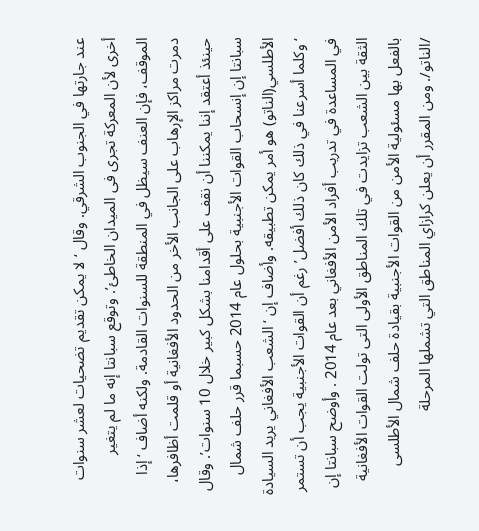عند جارتها في الجنوب الشرقي. وقال ‘لا يمكن تقديم تضحيات لعشر سنوات أخرى لأن المعركة تجرى فى الميدان الخاطئ’. وتوقع سبانتا إنه ما لم يتغير الموقف، فإن العنف سيظل في المنطقة للسنوات القادمة. ولكنه أضاف ‘إذا دمرت مراكز الإرهاب على الجانب الأخر من الحدود الأفغانية أو قلمت أظافرها، حينئذ أعتقد إننا يمكننا أن نقف على أقدامنا بشكل كبير خلال 10 سنوات’. وقال سبانتا إن إنسحاب القوات الأجنبية بحلول عام 2014 حسبما قرر حلف شمال الأطلسي(الناتو) هو أمر يمكن تطبيقه. وأضاف إن ‘الشعب الأفغاني يريد السيادة ‘وكلما أسرعنا في ذلك كان ذلك أفضل’ رغم أن القوات الأجنبية يجب أن تستمر في المساعدة في تدريب أفراد الأمن الأفغاني بعد عام 2014 . وأوضح سبانتا إن الثقة بين الشعب تزايدت في تلك المناطق الأولى التى تولت القوات الأفغانية بالفعل بها مسئولية الأمن من القوات الأجنبية بقيادة حلف شمال الأطلسى /الناتو/. ومن المقرر أن يعلن كرازاي المناطق التي تشملها المرحلة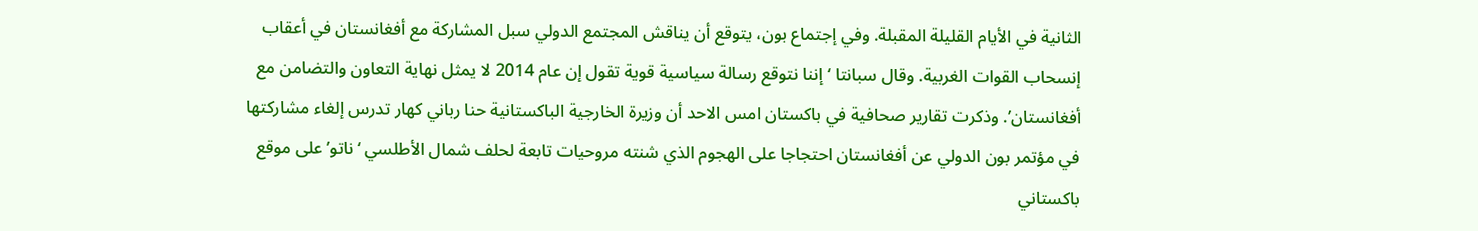الثانية في الأيام القليلة المقبلة. وفي إجتماع بون، يتوقع أن يناقش المجتمع الدولي سبل المشاركة مع أفغانستان في أعقاب إنسحاب القوات الغربية. وقال سبانتا ‘إننا نتوقع رسالة سياسية قوية تقول إن عام 2014 لا يمثل نهاية التعاون والتضامن مع أفغانستان’. وذكرت تقارير صحافية في باكستان امس الاحد أن وزيرة الخارجية الباكستانية حنا رباني كهار تدرس إلغاء مشاركتها في مؤتمر بون الدولي عن أفغانستان احتجاجا على الهجوم الذي شنته مروحيات تابعة لحلف شمال الأطلسي ‘ناتو’ على موقع باكستاني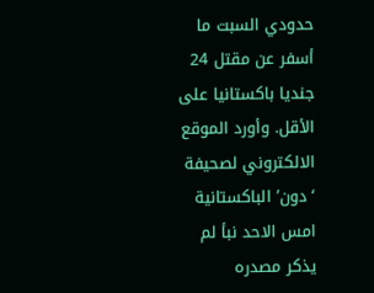حدودي السبت ما أسفر عن مقتل 24 جنديا باكستانيا على الأقل. وأورد الموقع الالكتروني لصحيفة ‘دون’ الباكستانية امس الاحد نبأ لم يذكر مصدره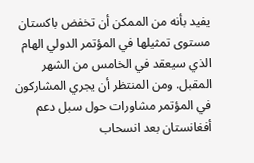يفيد بأنه من الممكن أن تخفض باكستان مستوى تمثيلها في المؤتمر الدولي الهام الذي سيعقد في الخامس من الشهر المقبل. ومن المنتظر أن يجري المشاركون في المؤتمر مشاورات حول سبل دعم أفغانستان بعد انسحاب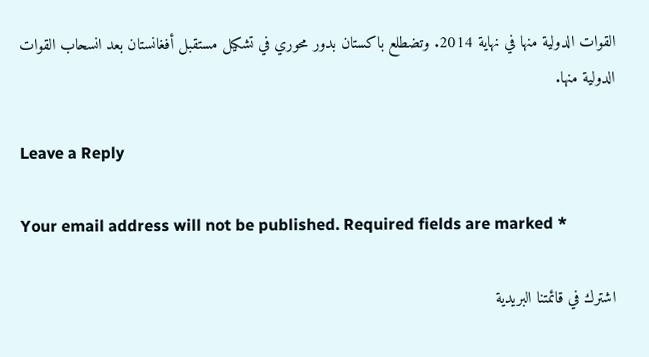القوات الدولية منها في نهاية 2014. وتضطلع باكستان بدور محوري في تشكيل مستقبل أفغانستان بعد انسحاب القوات الدولية منها.

Leave a Reply

Your email address will not be published. Required fields are marked *

اشترك في قائمتنا البريدية